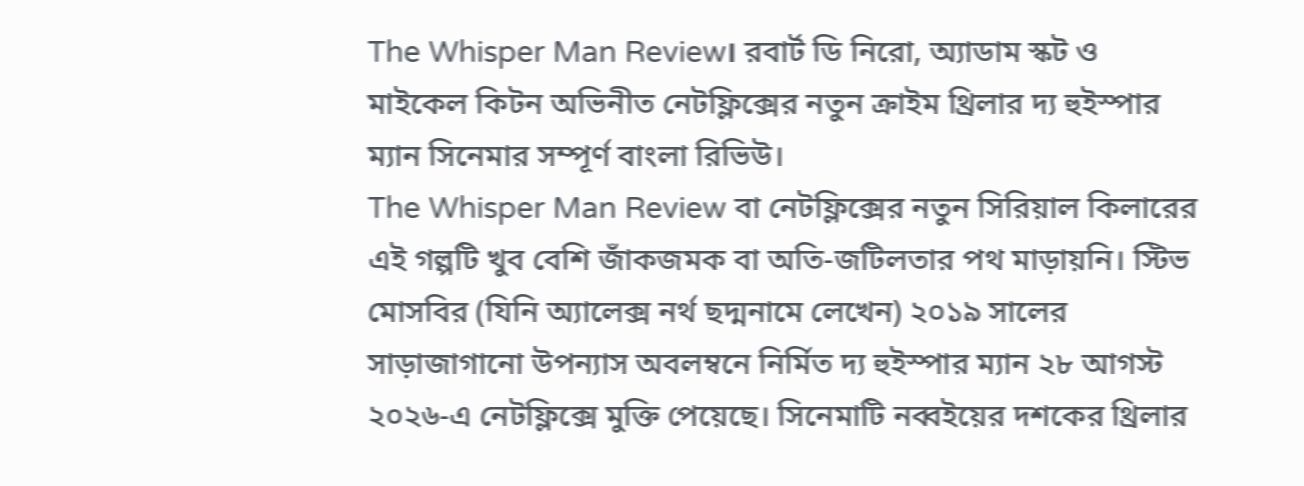The Whisper Man Review। রবার্ট ডি নিরো, অ্যাডাম স্কট ও মাইকেল কিটন অভিনীত নেটফ্লিক্সের নতুন ক্রাইম থ্রিলার দ্য হুইস্পার ম্যান সিনেমার সম্পূর্ণ বাংলা রিভিউ।
The Whisper Man Review বা নেটফ্লিক্সের নতুন সিরিয়াল কিলারের এই গল্পটি খুব বেশি জাঁকজমক বা অতি-জটিলতার পথ মাড়ায়নি। স্টিভ মোসবির (যিনি অ্যালেক্স নর্থ ছদ্মনামে লেখেন) ২০১৯ সালের সাড়াজাগানো উপন্যাস অবলম্বনে নির্মিত দ্য হুইস্পার ম্যান ২৮ আগস্ট ২০২৬-এ নেটফ্লিক্সে মুক্তি পেয়েছে। সিনেমাটি নব্বইয়ের দশকের থ্রিলার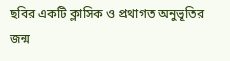ছবির একটি ক্লাসিক ও প্রথাগত অনুভূতির জন্ম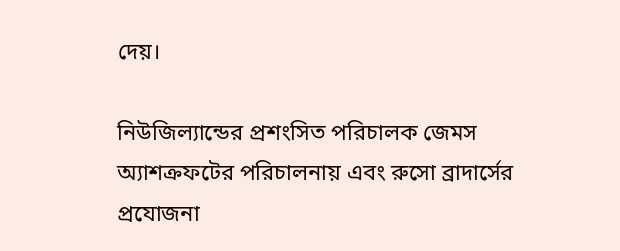দেয়।

নিউজিল্যান্ডের প্রশংসিত পরিচালক জেমস অ্যাশক্রফটের পরিচালনায় এবং রুসো ব্রাদার্সের প্রযোজনা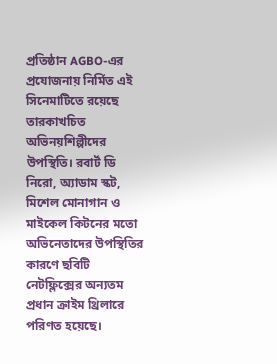প্রতিষ্ঠান AGBO-এর প্রযোজনায় নির্মিত এই সিনেমাটিতে রয়েছে তারকাখচিত অভিনয়শিল্পীদের উপস্থিতি। রবার্ট ডি নিরো, অ্যাডাম স্কট, মিশেল মোনাগান ও মাইকেল কিটনের মতো অভিনেতাদের উপস্থিতির কারণে ছবিটি নেটফ্লিক্সের অন্যতম প্রধান ক্রাইম থ্রিলারে পরিণত হয়েছে।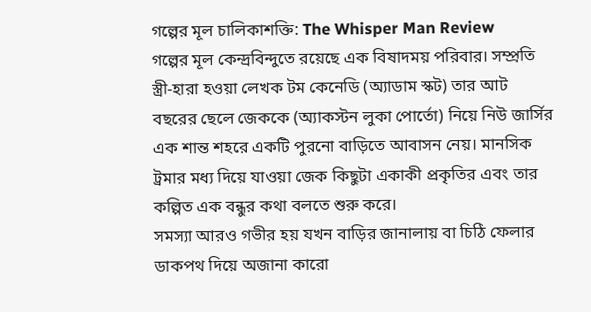গল্পের মূল চালিকাশক্তি: The Whisper Man Review
গল্পের মূল কেন্দ্রবিন্দুতে রয়েছে এক বিষাদময় পরিবার। সম্প্রতি স্ত্রী-হারা হওয়া লেখক টম কেনেডি (অ্যাডাম স্কট) তার আট বছরের ছেলে জেককে (অ্যাকস্টন লুকা পোর্তো) নিয়ে নিউ জার্সির এক শান্ত শহরে একটি পুরনো বাড়িতে আবাসন নেয়। মানসিক ট্রমার মধ্য দিয়ে যাওয়া জেক কিছুটা একাকী প্রকৃতির এবং তার কল্পিত এক বন্ধুর কথা বলতে শুরু করে।
সমস্যা আরও গভীর হয় যখন বাড়ির জানালায় বা চিঠি ফেলার ডাকপথ দিয়ে অজানা কারো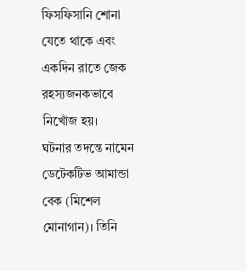ফিসফিসানি শোনা যেতে থাকে এবং একদিন রাতে জেক রহস্যজনকভাবে নিখোঁজ হয়।
ঘটনার তদন্তে নামেন ডেটেকটিভ আমান্ডা বেক (মিশেল মোনাগান)। তিনি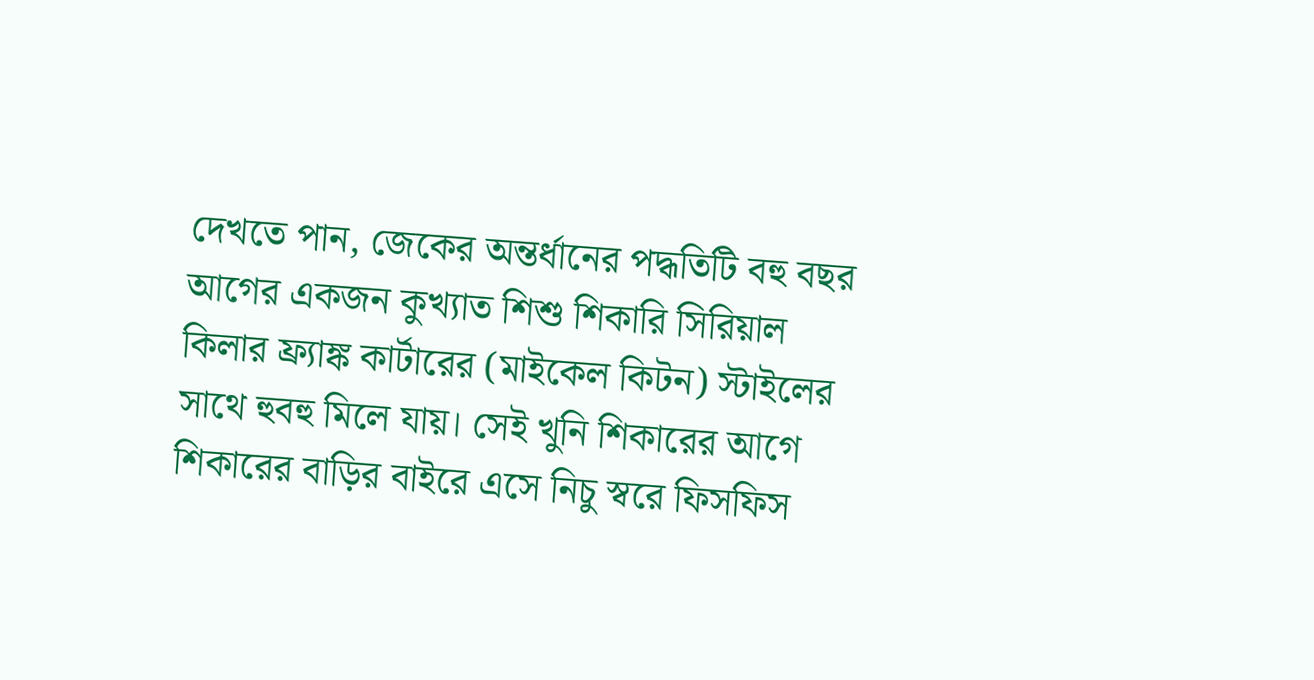দেখতে পান, জেকের অন্তর্ধানের পদ্ধতিটি বহু বছর আগের একজন কুখ্যাত শিশু শিকারি সিরিয়াল কিলার ফ্র্যাঙ্ক কার্টারের (মাইকেল কিটন) স্টাইলের সাথে হুবহু মিলে যায়। সেই খুনি শিকারের আগে শিকারের বাড়ির বাইরে এসে নিচু স্বরে ফিসফিস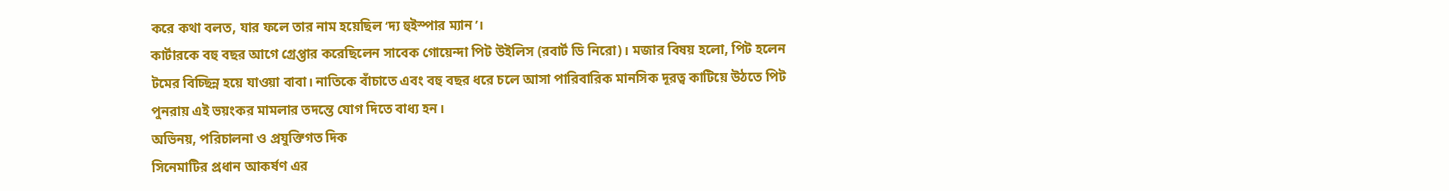করে কথা বলত, যার ফলে তার নাম হয়েছিল ‘দ্য হুইস্পার ম্যান’।
কার্টারকে বহু বছর আগে গ্রেপ্তার করেছিলেন সাবেক গোয়েন্দা পিট উইলিস (রবার্ট ডি নিরো)। মজার বিষয় হলো, পিট হলেন টমের বিচ্ছিন্ন হয়ে যাওয়া বাবা। নাতিকে বাঁচাতে এবং বহু বছর ধরে চলে আসা পারিবারিক মানসিক দূরত্ব কাটিয়ে উঠতে পিট পুনরায় এই ভয়ংকর মামলার তদন্তে যোগ দিতে বাধ্য হন।
অভিনয়, পরিচালনা ও প্রযুক্তিগত দিক
সিনেমাটির প্রধান আকর্ষণ এর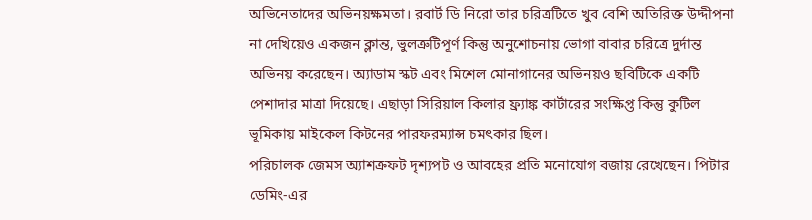অভিনেতাদের অভিনয়ক্ষমতা। রবার্ট ডি নিরো তার চরিত্রটিতে খুব বেশি অতিরিক্ত উদ্দীপনা না দেখিয়েও একজন ক্লান্ত, ভুলত্রুটিপূর্ণ কিন্তু অনুশোচনায় ভোগা বাবার চরিত্রে দুর্দান্ত অভিনয় করেছেন। অ্যাডাম স্কট এবং মিশেল মোনাগানের অভিনয়ও ছবিটিকে একটি পেশাদার মাত্রা দিয়েছে। এছাড়া সিরিয়াল কিলার ফ্র্যাঙ্ক কার্টারের সংক্ষিপ্ত কিন্তু কুটিল ভূমিকায় মাইকেল কিটনের পারফরম্যান্স চমৎকার ছিল।
পরিচালক জেমস অ্যাশক্রফট দৃশ্যপট ও আবহের প্রতি মনোযোগ বজায় রেখেছেন। পিটার ডেমিং-এর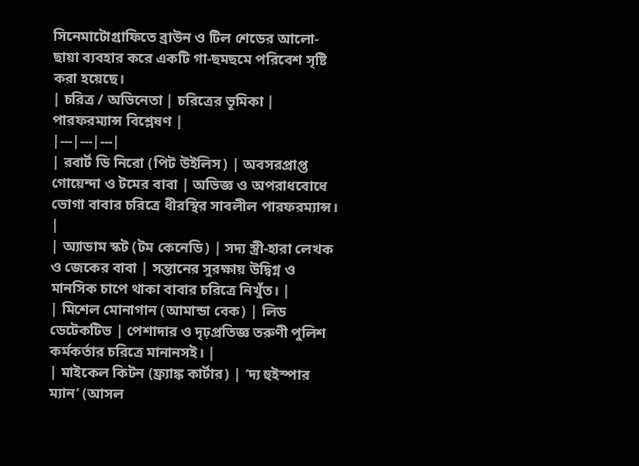সিনেমাটোগ্রাফিতে ব্রাউন ও টিল শেডের আলো-ছায়া ব্যবহার করে একটি গা-ছমছমে পরিবেশ সৃষ্টি করা হয়েছে।
| চরিত্র / অভিনেতা | চরিত্রের ভূমিকা | পারফরম্যান্স বিশ্লেষণ |
|---|---|---|
| রবার্ট ডি নিরো (পিট উইলিস) | অবসরপ্রাপ্ত গোয়েন্দা ও টমের বাবা | অভিজ্ঞ ও অপরাধবোধে ভোগা বাবার চরিত্রে ধীরস্থির সাবলীল পারফরম্যান্স। |
| অ্যাডাম স্কট (টম কেনেডি) | সদ্য স্ত্রী-হারা লেখক ও জেকের বাবা | সন্তানের সুরক্ষায় উদ্বিগ্ন ও মানসিক চাপে থাকা বাবার চরিত্রে নিখুঁত। |
| মিশেল মোনাগান (আমান্ডা বেক) | লিড ডেটেকটিভ | পেশাদার ও দৃঢ়প্রতিজ্ঞ তরুণী পুলিশ কর্মকর্তার চরিত্রে মানানসই। |
| মাইকেল কিটন (ফ্র্যাঙ্ক কার্টার) | ‘দ্য হুইস্পার ম্যান’ (আসল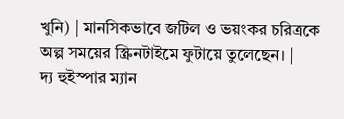খুনি) | মানসিকভাবে জটিল ও ভয়ংকর চরিত্রকে অল্প সময়ের স্ক্রিনটাইমে ফুটায়ে তুলেছেন। |
দ্য হুইস্পার ম্যান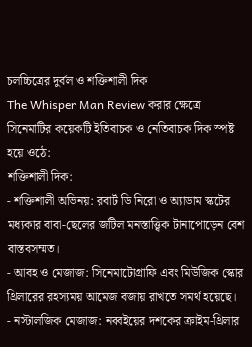চলচ্চিত্রের দুর্বল ও শক্তিশালী দিক
The Whisper Man Review করার ক্ষেত্রে সিনেমাটির কয়েকটি ইতিবাচক ও নেতিবাচক দিক স্পষ্ট হয়ে ওঠে:
শক্তিশালী দিক:
- শক্তিশালী অভিনয়: রবার্ট ডি নিরো ও অ্যাডাম স্কটের মধ্যকার বাবা-ছেলের জটিল মনস্তাত্ত্বিক টানাপোড়েন বেশ বাস্তবসম্মত।
- আবহ ও মেজাজ: সিনেমাটোগ্রাফি এবং মিউজিক স্কোর থ্রিলারের রহস্যময় আমেজ বজায় রাখতে সমর্থ হয়েছে।
- নস্টালজিক মেজাজ: নব্বইয়ের দশকের ক্রাইম-থ্রিলার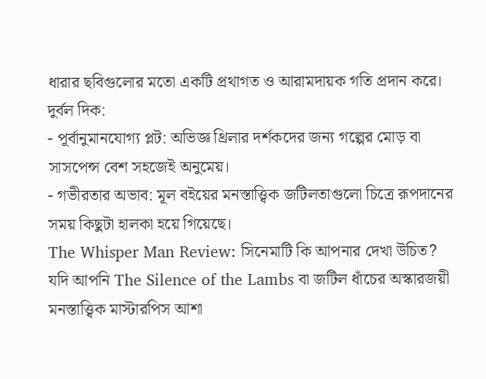ধারার ছবিগুলোর মতো একটি প্রথাগত ও আরামদায়ক গতি প্রদান করে।
দুর্বল দিক:
- পূর্বানুমানযোগ্য প্লট: অভিজ্ঞ থ্রিলার দর্শকদের জন্য গল্পের মোড় বা সাসপেন্স বেশ সহজেই অনুমেয়।
- গভীরতার অভাব: মূল বইয়ের মনস্তাত্ত্বিক জটিলতাগুলো চিত্রে রূপদানের সময় কিছুটা হালকা হয়ে গিয়েছে।
The Whisper Man Review: সিনেমাটি কি আপনার দেখা উচিত?
যদি আপনি The Silence of the Lambs বা জটিল ধাঁচের অস্কারজয়ী মনস্তাত্ত্বিক মাস্টারপিস আশা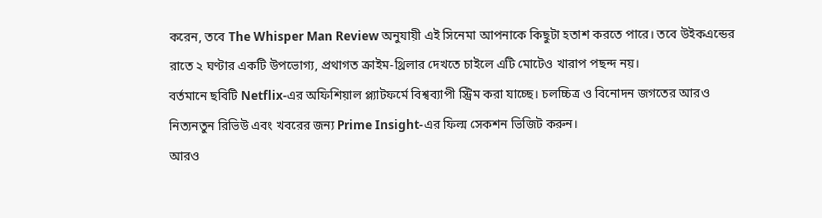করেন, তবে The Whisper Man Review অনুযায়ী এই সিনেমা আপনাকে কিছুটা হতাশ করতে পারে। তবে উইকএন্ডের রাতে ২ ঘণ্টার একটি উপভোগ্য, প্রথাগত ক্রাইম-থ্রিলার দেখতে চাইলে এটি মোটেও খারাপ পছন্দ নয়।
বর্তমানে ছবিটি Netflix-এর অফিশিয়াল প্ল্যাটফর্মে বিশ্বব্যাপী স্ট্রিম করা যাচ্ছে। চলচ্চিত্র ও বিনোদন জগতের আরও নিত্যনতুন রিভিউ এবং খবরের জন্য Prime Insight-এর ফিল্ম সেকশন ভিজিট করুন।
আরও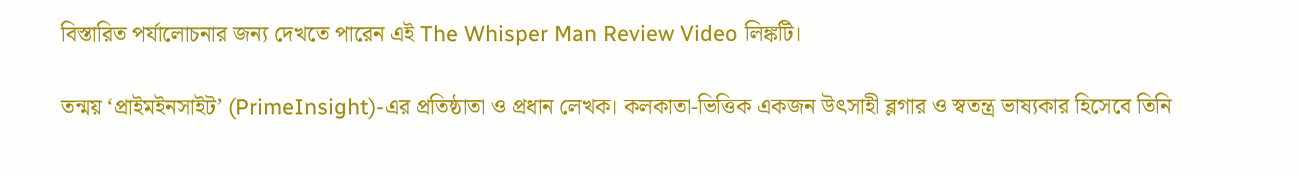বিস্তারিত পর্যালোচনার জন্য দেখতে পারেন এই The Whisper Man Review Video লিঙ্কটি।

তন্ময় ‘প্রাইমইনসাইট’ (PrimeInsight)-এর প্রতিষ্ঠাতা ও প্রধান লেখক। কলকাতা-ভিত্তিক একজন উৎসাহী ব্লগার ও স্বতন্ত্র ভাষ্যকার হিসেবে তিনি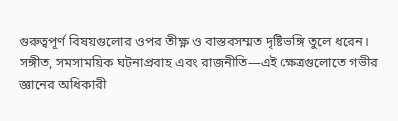গুরুত্বপূর্ণ বিষয়গুলোর ওপর তীক্ষ্ণ ও বাস্তবসম্মত দৃষ্টিভঙ্গি তুলে ধরেন।
সঙ্গীত, সমসাময়িক ঘটনাপ্রবাহ এবং রাজনীতি—এই ক্ষেত্রগুলোতে গভীর জ্ঞানের অধিকারী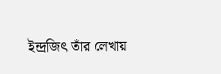ইন্দ্রজিৎ তাঁর লেখায়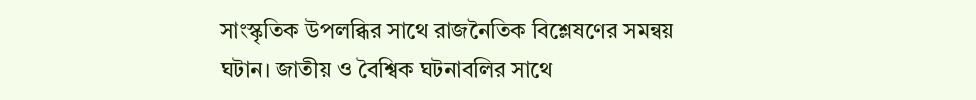সাংস্কৃতিক উপলব্ধির সাথে রাজনৈতিক বিশ্লেষণের সমন্বয় ঘটান। জাতীয় ও বৈশ্বিক ঘটনাবলির সাথে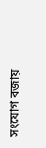সংযোগ বজায়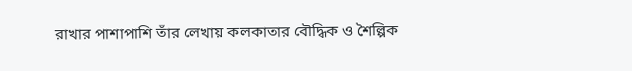রাখার পাশাপাশি তাঁর লেখায় কলকাতার বৌদ্ধিক ও শৈল্পিক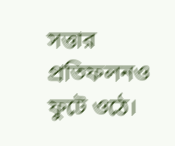সত্তার প্রতিফলনও ফুটে ওঠে।